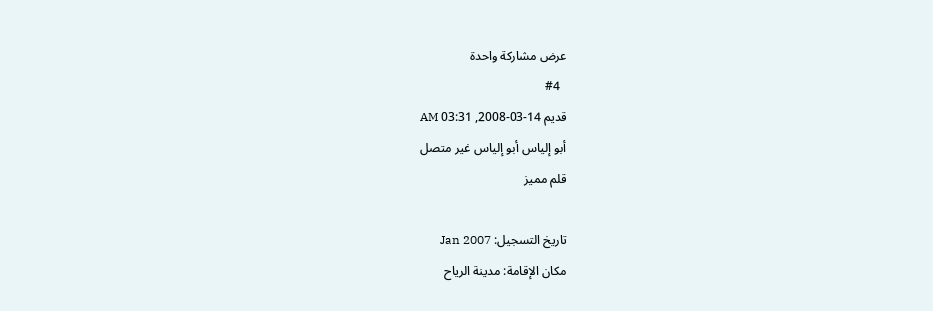عرض مشاركة واحدة
  #4
قديم 14-03-2008, 03:31 AM
أبو إلياس أبو إلياس غير متصل
قلم مميز

تاريخ التسجيل: Jan 2007
مكان الإقامة: مدينة الرياح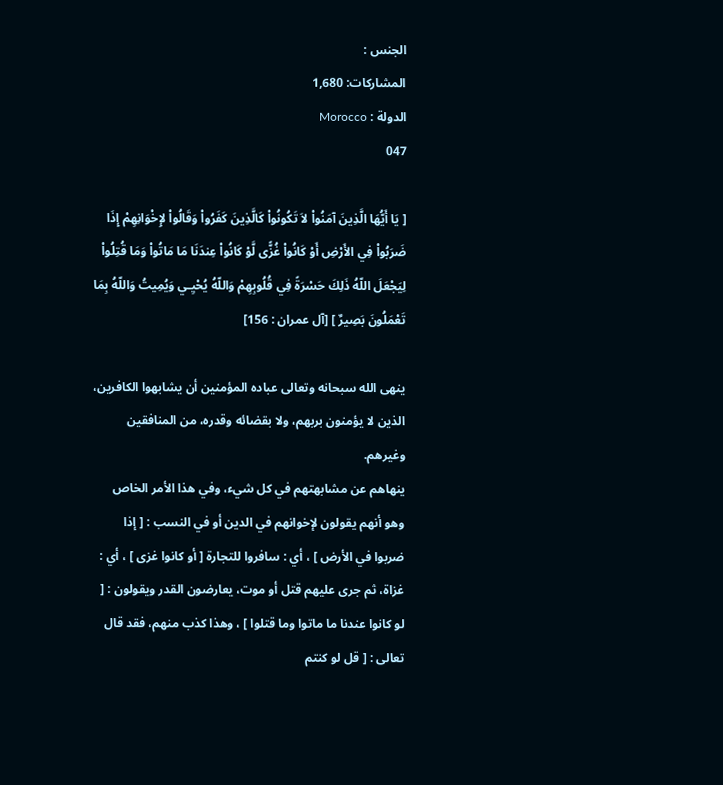الجنس :
المشاركات: 1,680
الدولة : Morocco
047

[ يَا أَيُّهَا الَّذِينَ آمَنُواْ لاَ تَكُونُواْ كَالَّذِينَ كَفَرُواْ وَقَالُواْ لإِخْوَانِهِمْ إِذَا ضَرَبُواْ فِي الأَرْضِ أَوْ كَانُواْ غُزًّى لَّوْ كَانُواْ عِندَنَا مَا مَاتُواْ وَمَا قُتِلُواْ لِيَجْعَلَ اللّهُ ذَلِكَ حَسْرَةً فِي قُلُوبِهِمْ وَاللّهُ يُحْيِـي وَيُمِيتُ وَاللّهُ بِمَا تَعْمَلُونَ بَصِيرٌ ] [آل عمران : 156]

ينهى الله سبحانه وتعالى عباده المؤمنين أن يشابهوا الكافرين، الذين لا يؤمنون بربهم، ولا بقضائه وقدره، من المنافقين وغيرهم.
ينهاهم عن مشابهتهم في كل شيء، وفي هذا الأمر الخاص وهو أنهم يقولون لإخوانهم في الدين أو في النسب : [ إذا ضربوا في الأرض ] ، أي : سافروا للتجارة [ أو كانوا غزى ] ، أي : غزاة، ثم جرى عليهم قتل أو موت، يعارضون القدر ويقولون : [ لو كانوا عندنا ما ماتوا وما قتلوا ] ، وهذا كذب منهم، فقد قال تعالى : [ قل لو كنتم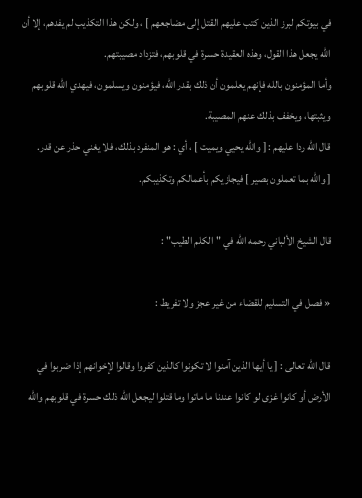في بيوتكم لبرز الذين كتب عليهم القتل إلى مضاجعهم ] ، ولكن هذا التكذيب لم يفدهم، إلا أن الله يجعل هذا القول، وهذه العقيدة حسرة في قلوبهم، فتزداد مصيبتهم.
وأما المؤمنون بالله فإنهم يعلمون أن ذلك بقدر الله، فيؤمنون ويسلمون، فيهدي الله قلوبهم ويثبتها، ويخفف بذلك عنهم المصيبة.
قال الله ردا عليهم : [ والله يحيي ويميت ] ، أي : هو المنفرد بذلك، فلا يغني حذر عن قدر.
[ والله بما تعملون بصير ] فيجازيكم بأعمالكم وتكذيبكم.

قال الشيخ الألباني رحمه الله في "الكلم الطيب" :

« فصل في التسليم للقضاء من غير عجز ولا تفريط :

قال الله تعالى : [ يا أيها الذين آمنوا لا تكونوا كالذين كفروا وقالوا لإخوانهم إذا ضربوا في الأرض أو كانوا غزى لو كانوا عندنا ما ماتوا وما قتلوا ليجعل الله ذلك حسرة في قلوبهم والله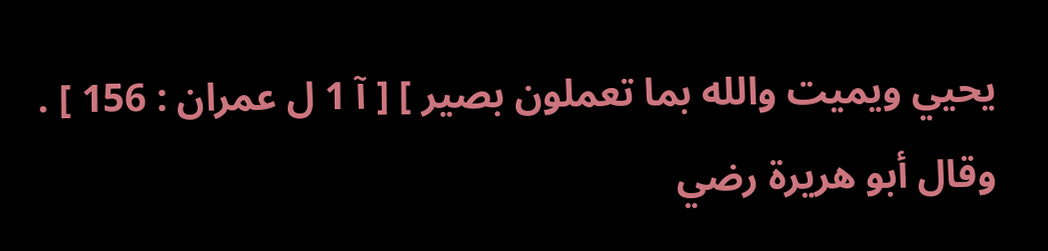يحيي ويميت والله بما تعملون بصير ] [ آ 1 ل عمران : 156 ] .
وقال أبو هريرة رضي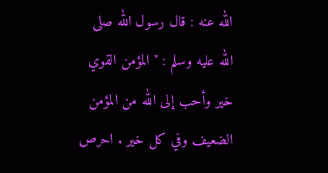الله عنه : قال رسول الله صلى الله عليه وسلم : " المؤمن القوي خير وأحب إلى الله من المؤمن الضعيف وفي كل خير . احرص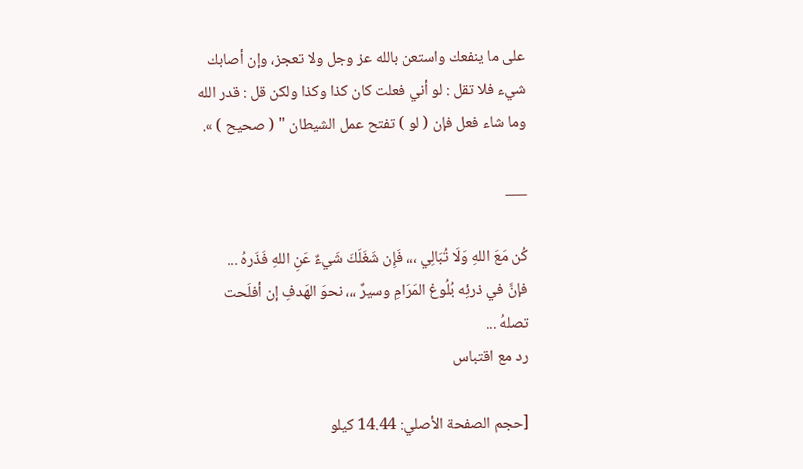على ما ينفعك واستعن بالله عز وجل ولا تعجز، وإن أصابك شيء فلا تقل : لو أني فعلت كان كذا وكذا ولكن قل : قدر الله وما شاء فعل فإن ( لو ) تفتح عمل الشيطان " ( صحيح ) ».

___

كُن مَعَ اللهِ وَلَا تُبَالِي ،،، فَإِن شَغَلَكَ شَيءٌ عَنِ اللهِ فَذَرهُ ...
فإنَّ في ذرئِه بُلُوغ المَرَامِ وسيرٌ ،،، نحوَ الهَدفِ إن أفلَحت تصلهُ ...
رد مع اقتباس

[حجم الصفحة الأصلي: 14.44 كيلو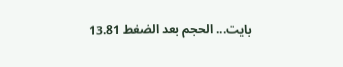بايت... الحجم بعد الضغط 13.81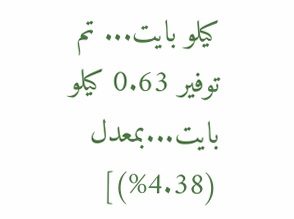كيلو بايت... تم توفير 0.63 كيلو بايت...بمعدل (4.38%)]